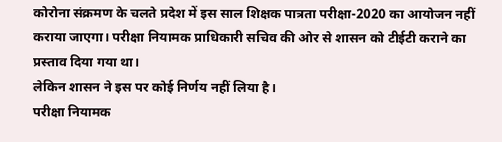कोरोना संक्रमण के चलते प्रदेश में इस साल शिक्षक पात्रता परीक्षा-2020 का आयोजन नहीं कराया जाएगा। परीक्षा नियामक प्राधिकारी सचिव की ओर से शासन को टीईटी कराने का प्रस्ताव दिया गया था।
लेकिन शासन ने इस पर कोई निर्णय नहीं लिया है।
परीक्षा नियामक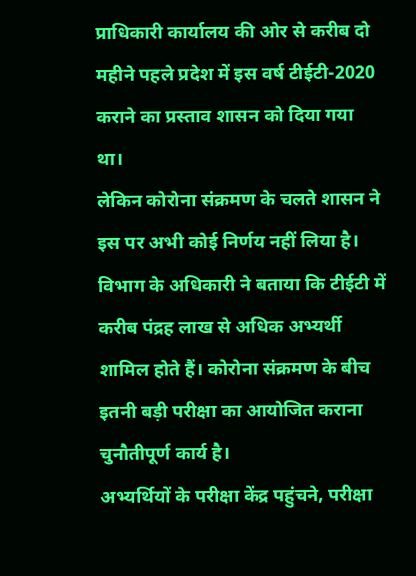प्राधिकारी कार्यालय की ओर से करीब दो महीने पहले प्रदेश में इस वर्ष टीईटी-2020 कराने का प्रस्ताव शासन को दिया गया था।
लेकिन कोरोना संक्रमण के चलते शासन ने इस पर अभी कोई निर्णय नहीं लिया है। विभाग के अधिकारी ने बताया कि टीईटी में करीब पंद्रह लाख से अधिक अभ्यर्थी शामिल होते हैं। कोरोना संक्रमण के बीच इतनी बड़ी परीक्षा का आयोजित कराना चुनौतीपूर्ण कार्य है।
अभ्यर्थियों के परीक्षा केंद्र पहुंचने, परीक्षा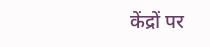केंद्रों पर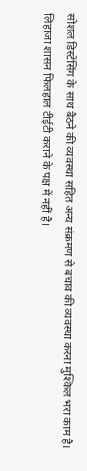सोशल डिस्टेंसिंग के साथ बैठने की व्यवस्था सहित अन्य संक्रमण से बचाव की व्यवस्था करना मुश्किल भरा काम है। लिहाजा शासन फिलहाल टीईटी कराने के पक्ष में नहीं है।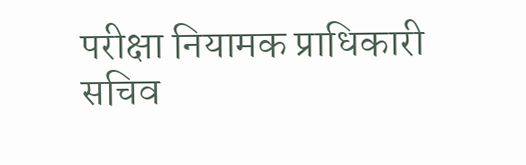परीक्षा नियामक प्राधिकारी सचिव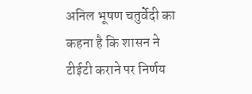अनिल भूषण चतुर्वेदी का कहना है कि शासन ने टीईटी कराने पर निर्णय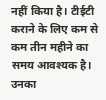नहीं किया है। टीईटी कराने के लिए कम से कम तीन महीने का समय आवश्यक है।
उनका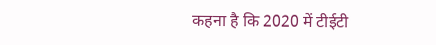कहना है कि 2020 में टीईटी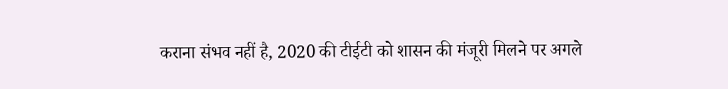कराना संभव नहीं है, 2020 की टीईटी को शासन की मंजूरी मिलने पर अगले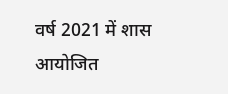वर्ष 2021 में शास आयोजित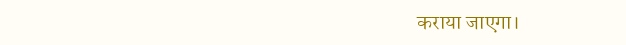कराया जाएगा।